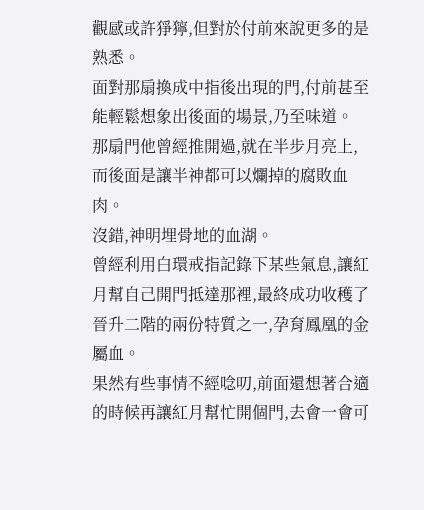觀感或許猙獰,但對於付前來說更多的是熟悉。
面對那扇換成中指後出現的門,付前甚至能輕鬆想象出後面的場景,乃至味道。
那扇門他曾經推開過,就在半步月亮上,而後面是讓半神都可以爛掉的腐敗血肉。
沒錯,神明埋骨地的血湖。
曾經利用白環戒指記錄下某些氣息,讓紅月幫自己開門抵達那裡,最終成功收穫了晉升二階的兩份特質之一,孕育鳳凰的金屬血。
果然有些事情不經唸叨,前面還想著合適的時候再讓紅月幫忙開個門,去會一會可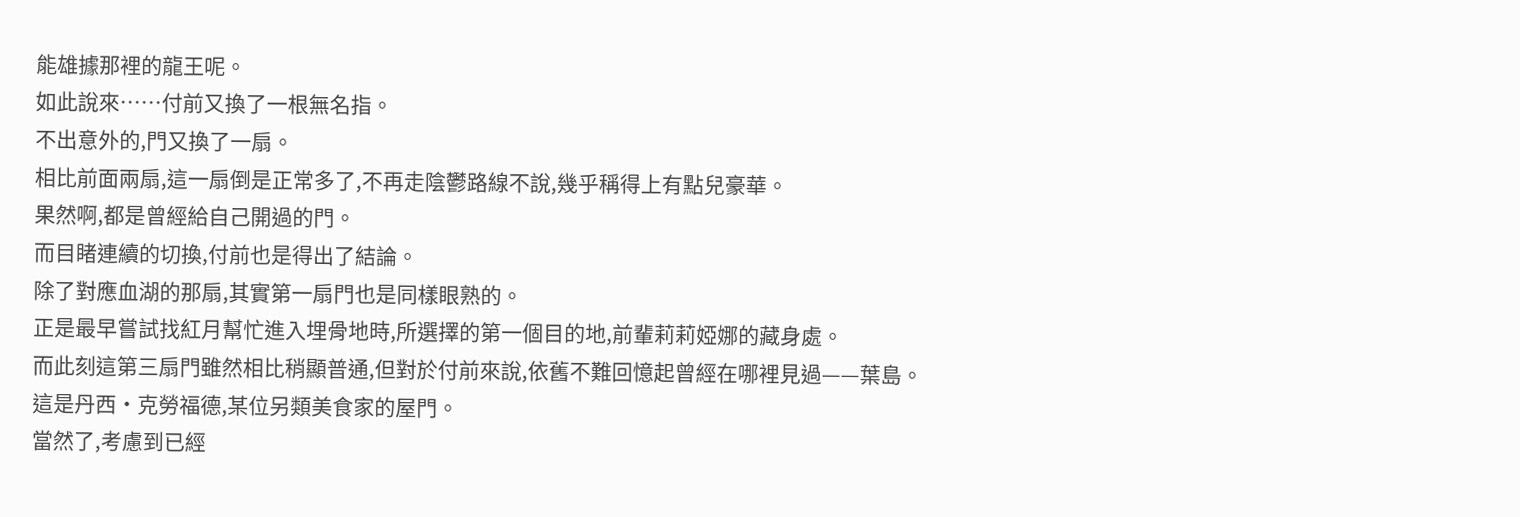能雄據那裡的龍王呢。
如此說來……付前又換了一根無名指。
不出意外的,門又換了一扇。
相比前面兩扇,這一扇倒是正常多了,不再走陰鬱路線不說,幾乎稱得上有點兒豪華。
果然啊,都是曾經給自己開過的門。
而目睹連續的切換,付前也是得出了結論。
除了對應血湖的那扇,其實第一扇門也是同樣眼熟的。
正是最早嘗試找紅月幫忙進入埋骨地時,所選擇的第一個目的地,前輩莉莉婭娜的藏身處。
而此刻這第三扇門雖然相比稍顯普通,但對於付前來說,依舊不難回憶起曾經在哪裡見過——葉島。
這是丹西·克勞福德,某位另類美食家的屋門。
當然了,考慮到已經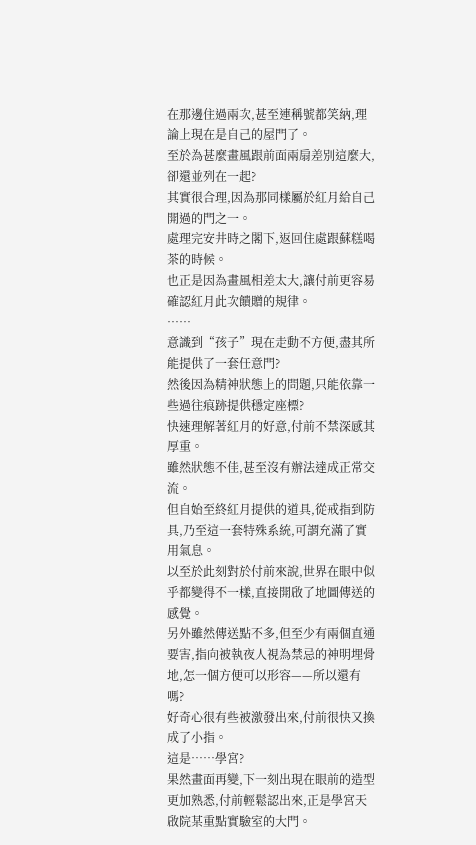在那邊住過兩次,甚至連稱號都笑納,理論上現在是自己的屋門了。
至於為甚麼畫風跟前面兩扇差別這麼大,卻還並列在一起?
其實很合理,因為那同樣屬於紅月給自己開過的門之一。
處理完安井時之閣下,返回住處跟蘇糕喝茶的時候。
也正是因為畫風相差太大,讓付前更容易確認紅月此次饋贈的規律。
……
意識到“孩子”現在走動不方便,盡其所能提供了一套任意門?
然後因為精神狀態上的問題,只能依靠一些過往痕跡提供穩定座標?
快速理解著紅月的好意,付前不禁深感其厚重。
雖然狀態不佳,甚至沒有辦法達成正常交流。
但自始至終紅月提供的道具,從戒指到防具,乃至這一套特殊系統,可謂充滿了實用氣息。
以至於此刻對於付前來說,世界在眼中似乎都變得不一樣,直接開啟了地圖傳送的感覺。
另外雖然傳送點不多,但至少有兩個直通要害,指向被執夜人視為禁忌的神明埋骨地,怎一個方便可以形容——所以還有嗎?
好奇心很有些被激發出來,付前很快又換成了小指。
這是……學宮?
果然畫面再變,下一刻出現在眼前的造型更加熟悉,付前輕鬆認出來,正是學宮天啟院某重點實驗室的大門。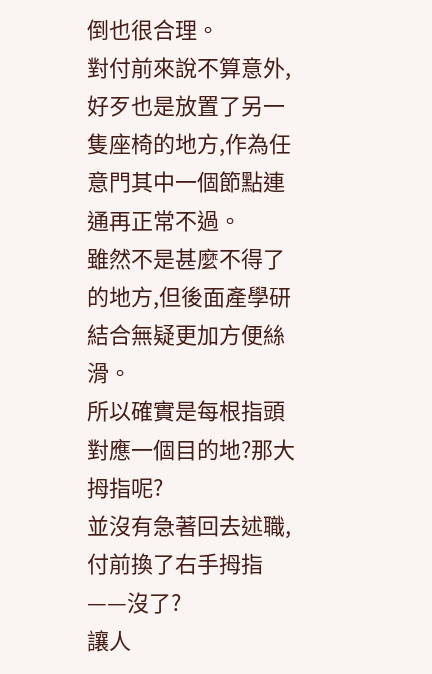倒也很合理。
對付前來說不算意外,好歹也是放置了另一隻座椅的地方,作為任意門其中一個節點連通再正常不過。
雖然不是甚麼不得了的地方,但後面產學研結合無疑更加方便絲滑。
所以確實是每根指頭對應一個目的地?那大拇指呢?
並沒有急著回去述職,付前換了右手拇指——沒了?
讓人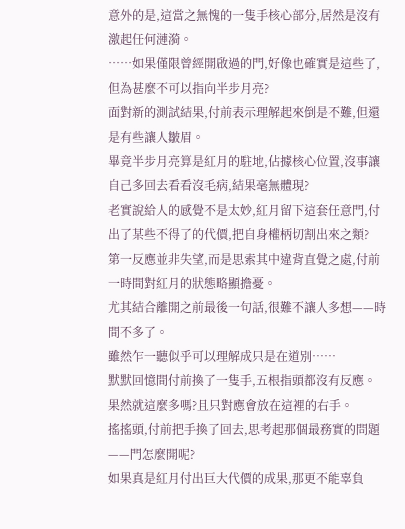意外的是,這當之無愧的一隻手核心部分,居然是沒有激起任何漣漪。
……如果僅限曾經開啟過的門,好像也確實是這些了,但為甚麼不可以指向半步月亮?
面對新的測試結果,付前表示理解起來倒是不難,但還是有些讓人皺眉。
畢竟半步月亮算是紅月的駐地,佔據核心位置,沒事讓自己多回去看看沒毛病,結果毫無體現?
老實說給人的感覺不是太妙,紅月留下這套任意門,付出了某些不得了的代價,把自身權柄切割出來之類?
第一反應並非失望,而是思索其中違背直覺之處,付前一時間對紅月的狀態略顯擔憂。
尤其結合離開之前最後一句話,很難不讓人多想——時間不多了。
雖然乍一聽似乎可以理解成只是在道別……
默默回憶間付前換了一隻手,五根指頭都沒有反應。
果然就這麼多嗎?且只對應會放在這裡的右手。
搖搖頭,付前把手換了回去,思考起那個最務實的問題——門怎麼開呢?
如果真是紅月付出巨大代價的成果,那更不能辜負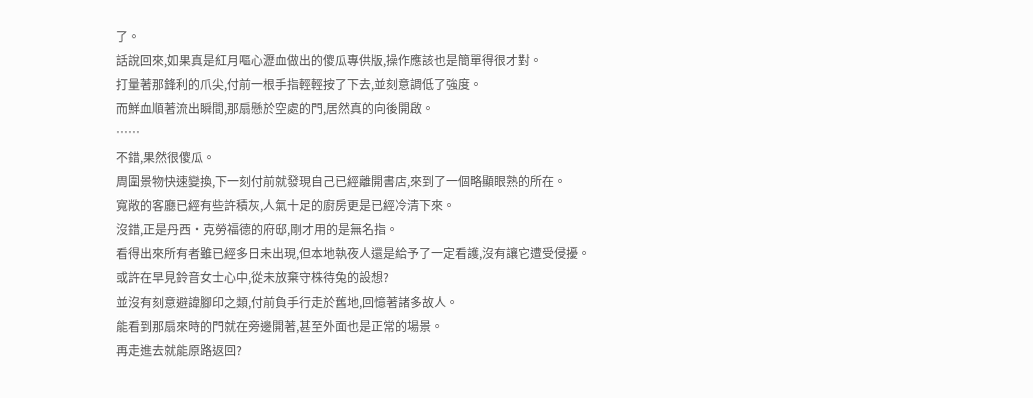了。
話說回來,如果真是紅月嘔心瀝血做出的傻瓜專供版,操作應該也是簡單得很才對。
打量著那鋒利的爪尖,付前一根手指輕輕按了下去,並刻意調低了強度。
而鮮血順著流出瞬間,那扇懸於空處的門,居然真的向後開啟。
……
不錯,果然很傻瓜。
周圍景物快速變換,下一刻付前就發現自己已經離開書店,來到了一個略顯眼熟的所在。
寬敞的客廳已經有些許積灰,人氣十足的廚房更是已經冷清下來。
沒錯,正是丹西·克勞福德的府邸,剛才用的是無名指。
看得出來所有者雖已經多日未出現,但本地執夜人還是給予了一定看護,沒有讓它遭受侵擾。
或許在早見鈴音女士心中,從未放棄守株待兔的設想?
並沒有刻意避諱腳印之類,付前負手行走於舊地,回憶著諸多故人。
能看到那扇來時的門就在旁邊開著,甚至外面也是正常的場景。
再走進去就能原路返回?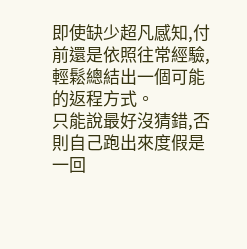即使缺少超凡感知,付前還是依照往常經驗,輕鬆總結出一個可能的返程方式。
只能說最好沒猜錯,否則自己跑出來度假是一回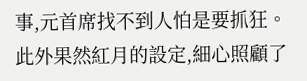事,元首席找不到人怕是要抓狂。
此外果然紅月的設定,細心照顧了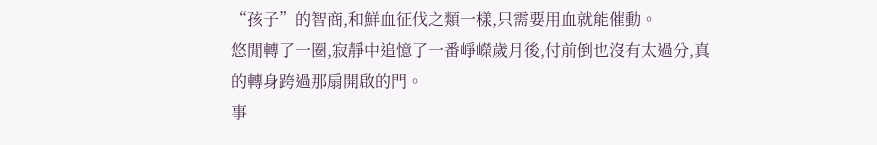“孩子”的智商,和鮮血征伐之類一樣,只需要用血就能催動。
悠閒轉了一圈,寂靜中追憶了一番崢嶸歲月後,付前倒也沒有太過分,真的轉身跨過那扇開啟的門。
事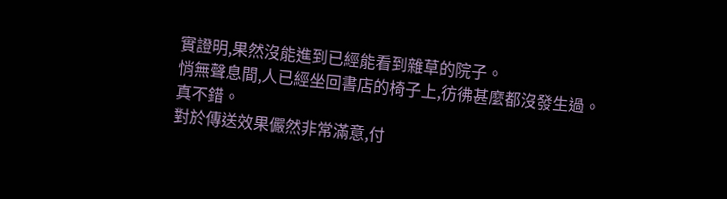實證明,果然沒能進到已經能看到雜草的院子。
悄無聲息間,人已經坐回書店的椅子上,彷彿甚麼都沒發生過。
真不錯。
對於傳送效果儼然非常滿意,付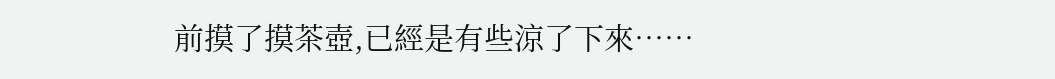前摸了摸茶壺,已經是有些涼了下來……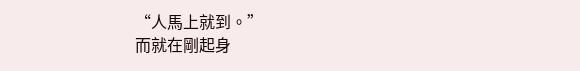“人馬上就到。”
而就在剛起身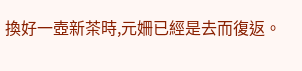換好一壺新茶時,元姍已經是去而復返。